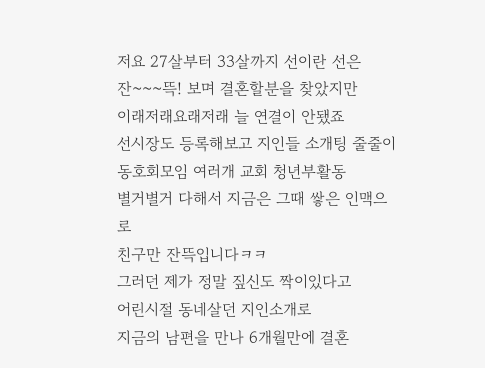저요 27살부터 33살까지 선이란 선은
잔~~~뜩! 보며 결혼할분을 찾았지만
이래저래요래저래 늘 연결이 안됐죠
선시장도 등록해보고 지인들 소개팅 줄줄이
동호회모임 여러개 교회 청년부활동
별거별거 다해서 지금은 그때 쌓은 인맥으로
친구만 잔뜩입니다ㅋㅋ
그러던 제가 정말 짚신도 짝이있다고
어린시절 동네살던 지인소개로
지금의 남편을 만나 6개월만에 결혼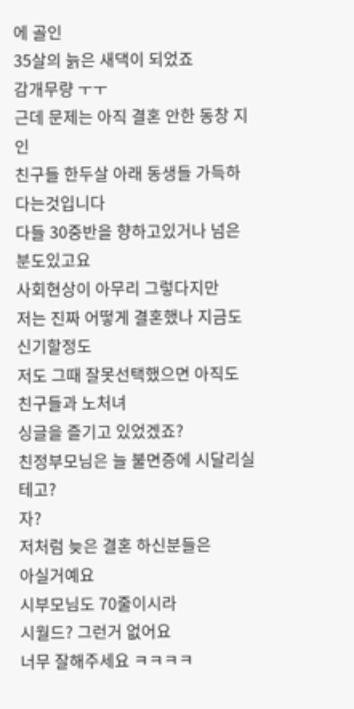에 골인
35살의 늙은 새댁이 되었죠
감개무량 ㅜㅜ
근데 문제는 아직 결혼 안한 동창 지인
친구들 한두살 아래 동생들 가득하다는것입니다
다들 30중반을 향하고있거나 넘은분도있고요
사회현상이 아무리 그렇다지만
저는 진짜 어떻게 결혼했나 지금도 신기할정도
저도 그때 잘못선택했으면 아직도 친구들과 노처녀
싱글을 즐기고 있었겠죠?
친정부모님은 늘 불면증에 시달리실테고?
자?
저처럼 늦은 결혼 하신분들은
아실거예요
시부모님도 70줄이시라
시월드? 그런거 없어요
너무 잘해주세요 ㅋㅋㅋㅋ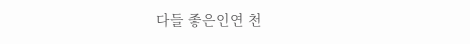다들 좋은인연 천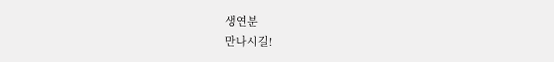생연분
만나시길!